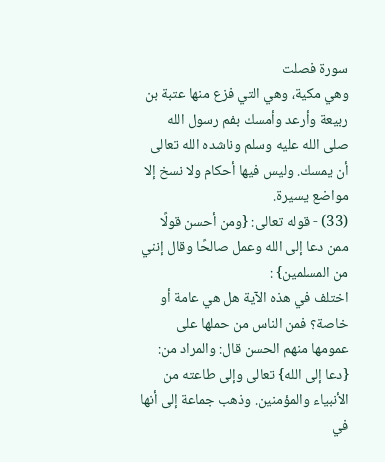سورة فصلت
وهي مكية، وهي التي فزع منها عتبة بن ربيعة وأرعد وأمسك بفم رسول الله صلى الله عليه وسلم وناشده الله تعالى أن يمسك. وليس فيها أحكام ولا نسخ إلا مواضع يسيرة.
(33) - قوله تعالى: {ومن أحسن قولًا ممن دعا إلى الله وعمل صالحًا وقال إنني من المسلمين} :
اختلف في هذه الآية هل هي عامة أو خاصة؟ فمن الناس من حملها على عمومها منهم الحسن قال: والمراد من: {دعا إلى الله} تعالى وإلى طاعته من الأنبياء والمؤمنين. وذهب جماعة إلى أنها في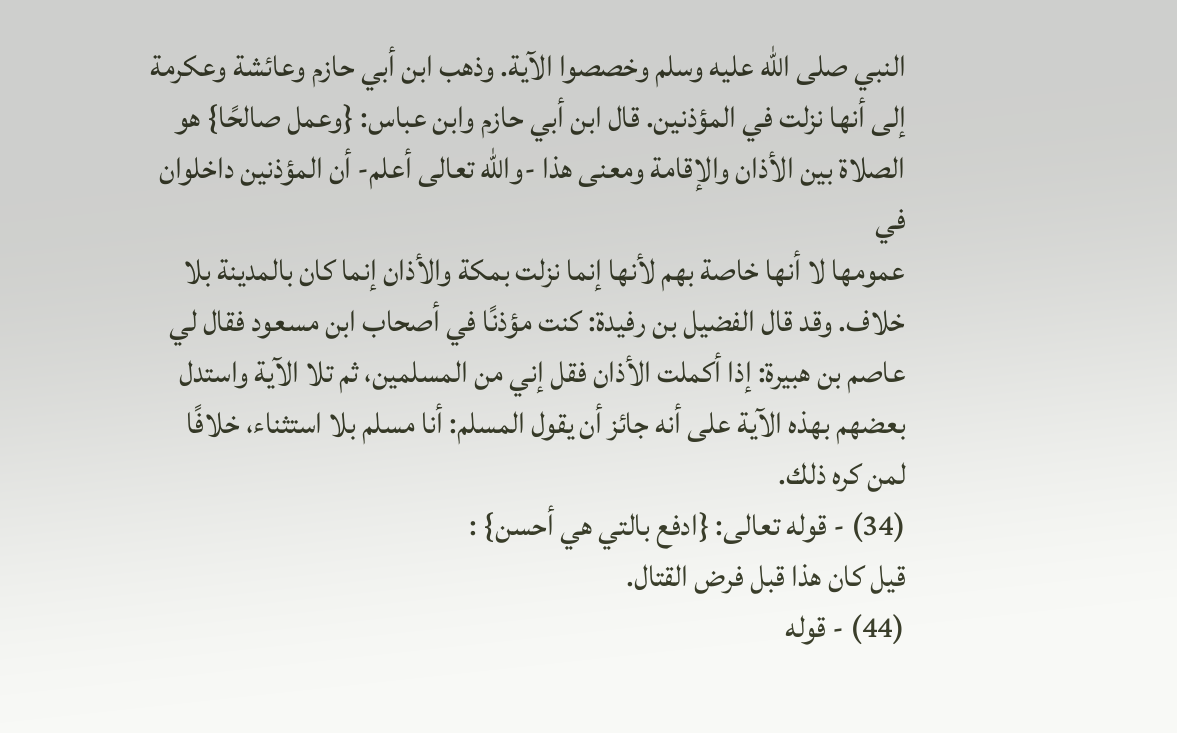النبي صلى الله عليه وسلم وخصصوا الآية. وذهب ابن أبي حازم وعائشة وعكرمة إلى أنها نزلت في المؤذنين. قال ابن أبي حازم وابن عباس: {وعمل صالحًا} هو الصلاة بين الأذان والإقامة ومعنى هذا -والله تعالى أعلم- أن المؤذنين داخلوان في
عمومها لا أنها خاصة بهم لأنها إنما نزلت بمكة والأذان إنما كان بالمدينة بلا خلاف. وقد قال الفضيل بن رفيدة: كنت مؤذنًا في أصحاب ابن مسعود فقال لي عاصم بن هبيرة: إذا أكملت الأذان فقل إني من المسلمين، ثم تلا الآية واستدل بعضهم بهذه الآية على أنه جائز أن يقول المسلم: أنا مسلم بلا استثناء، خلافًا لمن كره ذلك.
(34) - قوله تعالى: {ادفع بالتي هي أحسن} :
قيل كان هذا قبل فرض القتال.
(44) - قوله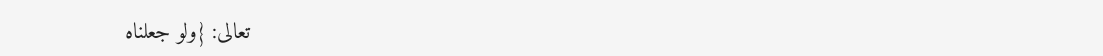تعالى: {ولو جعلناه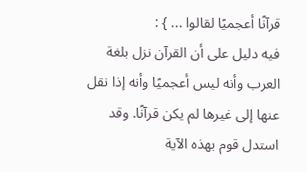قرآنًا أعجميًا لقالوا ... } :
فيه دليل على أن القرآن نزل بلغة العرب وأنه ليس أعجميًا وأنه إذا نقل عنها إلى غيرها لم يكن قرآنًا. وقد استدل قوم بهذه الآية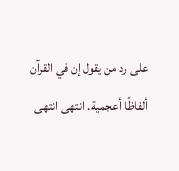على رد من يقول إن في القرآن ألفاظًا أعجمية. انتهى انتهى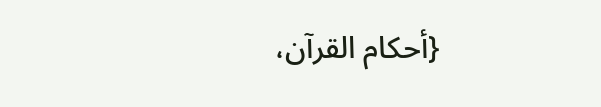{أحكام القرآن،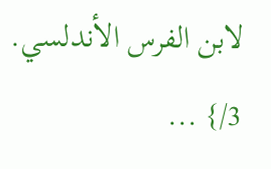لابن الفرس الأندلسي. 3/} ...